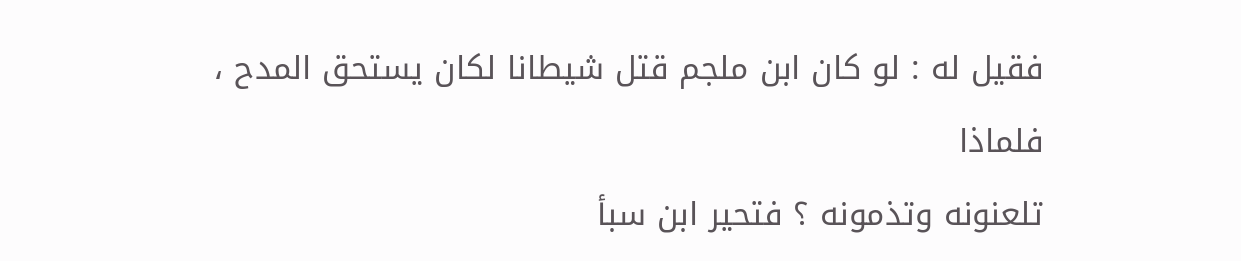فقيل له : لو كان ابن ملجم قتل شيطانا لكان يستحق المدح ، فلماذا
تلعنونه وتذمونه ؟ فتحير ابن سبأ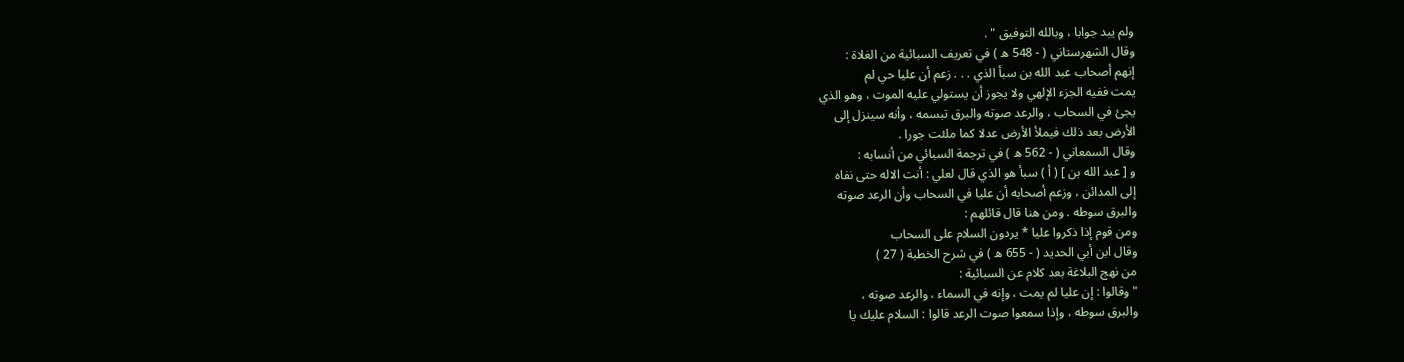ولم يبد جوابا ، وبالله التوفيق " .
وقال الشهرستاني ( - 548 ه ) في تعريف السبائية من الغلاة :
إنهم أصحاب عبد الله بن سبأ الذي . . . زعم أن عليا حي لم
يمت ففيه الجزء الإلهي ولا يجوز أن يستولي عليه الموت ، وهو الذي
يجئ في السحاب ، والرعد صوته والبرق تبسمه ، وأنه سينزل إلى
الأرض بعد ذلك فيملأ الأرض عدلا كما ملئت جورا .
وقال السمعاني ( - 562 ه ) في ترجمة السبائي من أنسابه :
و [ عبد الله بن ] ( أ ) سبأ هو الذي قال لعلي : أنت الاله حتى نفاه
إلى المدائن ، وزعم أصحابه أن عليا في السحاب وأن الرعد صوته
والبرق سوطه . ومن هنا قال قائلهم :
ومن قوم إذا ذكروا عليا * يردون السلام على السحاب
وقال ابن أبي الحديد ( - 655 ه ) في شرح الخطبة ( 27 )
من نهج البلاغة بعد كلام عن السبائية :
" وقالوا : إن عليا لم يمت ، وإنه في السماء ، والرعد صوته ،
والبرق سوطه ، وإذا سمعوا صوت الرعد قالوا : السلام عليك يا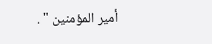أمير المؤمنين " .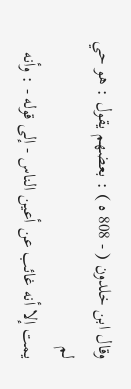وقال ابن خلدون ( - 808 ه ) : بعضهم يقول : هو حي لم
يمت إلا أنه غائب عن أعين الناس - إلى قوله - : وأنه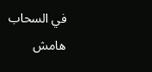في السحاب
هامش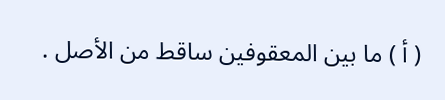( أ ) ما بين المعقوفين ساقط من الأصل .